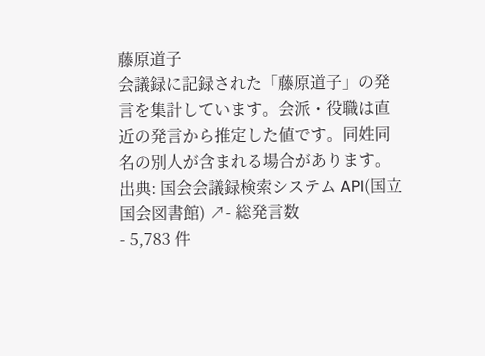藤原道子
会議録に記録された「藤原道子」の発言を集計しています。会派・役職は直近の発言から推定した値です。同姓同名の別人が含まれる場合があります。
出典: 国会会議録検索システム API(国立国会図書館) ↗- 総発言数
- 5,783 件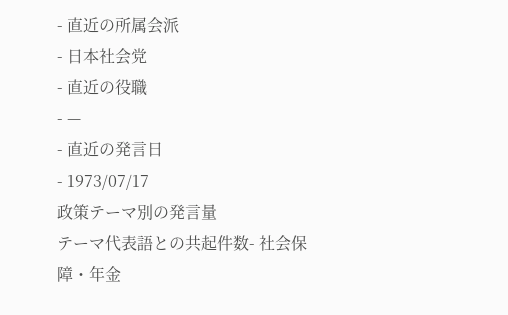- 直近の所属会派
- 日本社会党
- 直近の役職
- —
- 直近の発言日
- 1973/07/17
政策テーマ別の発言量
テーマ代表語との共起件数- 社会保障・年金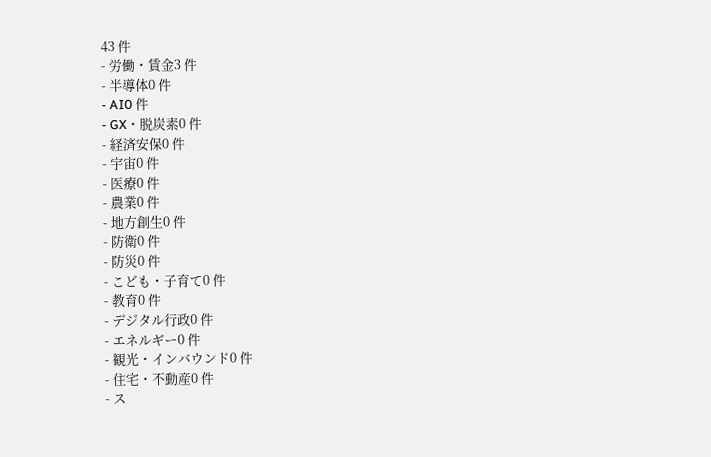43 件
- 労働・賃金3 件
- 半導体0 件
- AI0 件
- GX・脱炭素0 件
- 経済安保0 件
- 宇宙0 件
- 医療0 件
- 農業0 件
- 地方創生0 件
- 防衛0 件
- 防災0 件
- こども・子育て0 件
- 教育0 件
- デジタル行政0 件
- エネルギー0 件
- 観光・インバウンド0 件
- 住宅・不動産0 件
- ス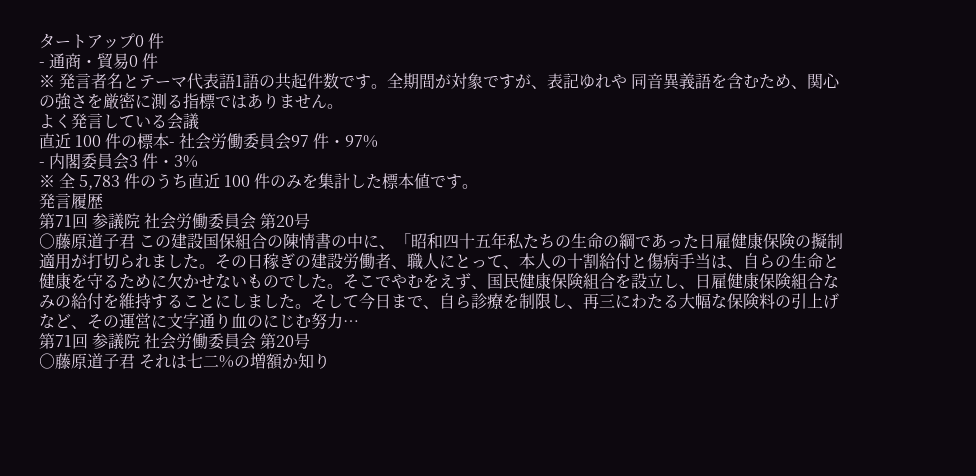タートアップ0 件
- 通商・貿易0 件
※ 発言者名とテーマ代表語1語の共起件数です。全期間が対象ですが、表記ゆれや 同音異義語を含むため、関心の強さを厳密に測る指標ではありません。
よく発言している会議
直近 100 件の標本- 社会労働委員会97 件・97%
- 内閣委員会3 件・3%
※ 全 5,783 件のうち直近 100 件のみを集計した標本値です。
発言履歴
第71回 参議院 社会労働委員会 第20号
○藤原道子君 この建設国保組合の陳情書の中に、「昭和四十五年私たちの生命の綱であった日雇健康保険の擬制適用が打切られました。その日稼ぎの建設労働者、職人にとって、本人の十割給付と傷病手当は、自らの生命と健康を守るために欠かせないものでした。そこでやむをえず、国民健康保険組合を設立し、日雇健康保険組合なみの給付を維持することにしました。そして今日まで、自ら診療を制限し、再三にわたる大幅な保険料の引上げなど、その運営に文字通り血のにじむ努力…
第71回 参議院 社会労働委員会 第20号
○藤原道子君 それは七二%の増額か知り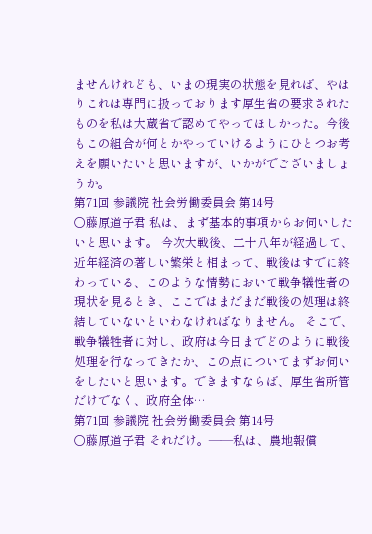ませんけれども、いまの現実の状態を見れば、やはりこれは専門に扱っております厚生省の要求されたものを私は大蔵省で認めてやってほしかった。今後もこの組合が何とかやっていけるようにひとつお考えを願いたいと思いますが、いかがでございましょうか。
第71回 参議院 社会労働委員会 第14号
○藤原道子君 私は、まず基本的事項からお伺いしたいと思います。 今次大戦後、二十八年が経過して、近年経済の著しい繁栄と相まって、戦後はすでに終わっている、このような情勢において戦争犠性者の現状を見るとき、ここではまだまだ戦後の処理は終結していないといわなければなりません。 そこで、戦争犠牲者に対し、政府は今日までどのように戦後処理を行なってきたか、この点についてまずお伺いをしたいと思います。できますならば、厚生省所管だけでなく、政府全体…
第71回 参議院 社会労働委員会 第14号
○藤原道子君 それだけ。——私は、農地報償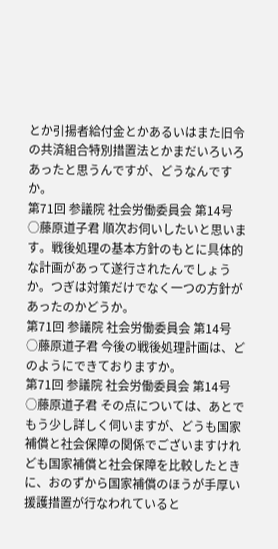とか引揚者給付金とかあるいはまた旧令の共済組合特別措置法とかまだいろいろあったと思うんですが、どうなんですか。
第71回 参議院 社会労働委員会 第14号
○藤原道子君 順次お伺いしたいと思います。戦後処理の基本方針のもとに具体的な計画があって遂行されたんでしょうか。つぎは対策だけでなく一つの方針があったのかどうか。
第71回 参議院 社会労働委員会 第14号
○藤原道子君 今後の戦後処理計画は、どのようにできておりますか。
第71回 参議院 社会労働委員会 第14号
○藤原道子君 その点については、あとでもう少し詳しく伺いますが、どうも国家補償と社会保障の関係でございますけれども国家補償と社会保障を比較したときに、おのずから国家補償のほうが手厚い援護措置が行なわれていると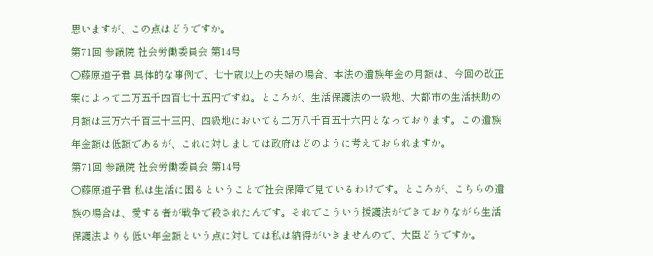思いますが、この点はどうですか。
第71回 参議院 社会労働委員会 第14号
○藤原道子君 具体的な事例で、七十歳以上の夫婦の場合、本法の遺族年金の月額は、今回の改正案によって二万五千四百七十五円ですね。ところが、生活保護法の一級地、大都市の生活扶助の月額は三万六千百三十三円、四級地においても二万八千百五十六円となっております。この遺族年金額は低額であるが、これに対しましては政府はどのように考えておられますか。
第71回 参議院 社会労働委員会 第14号
○藤原道子君 私は生活に困るということで社会保障で見ているわけです。ところが、こちらの遺族の場合は、愛する者が戦争で殺されたんです。それでこういう援護法ができておりながら生活保護法よりも低い年金額という点に対しては私は納得がいきませんので、大臣どうですか。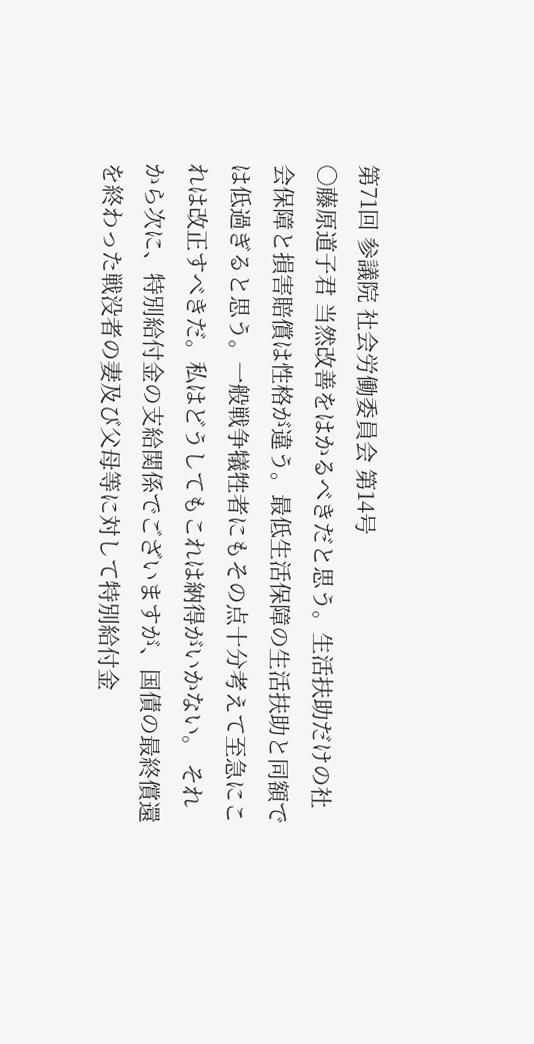第71回 参議院 社会労働委員会 第14号
○藤原道子君 当然改善をはかるべきだと思う。生活扶助だけの社会保障と損害賠償は性格が違う。最低生活保障の生活扶助と同額では低過ぎると思う。一般戦争犠牲者にもその点十分考えて至急にこれは改正すべきだ。私はどうしてもこれは納得がいかない。 それから次に、特別給付金の支給関係でございますが、国債の最終償還を終わった戦没者の妻及び父母等に対して特別給付金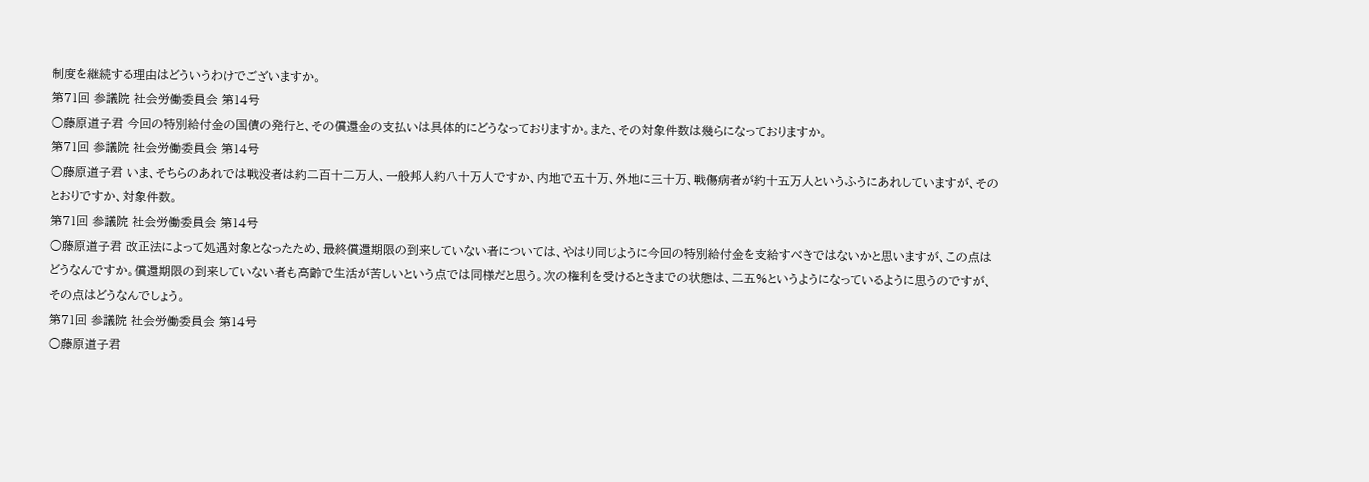制度を継続する理由はどういうわけでございますか。
第71回 参議院 社会労働委員会 第14号
○藤原道子君 今回の特別給付金の国債の発行と、その償還金の支払いは具体的にどうなっておりますか。また、その対象件数は幾らになっておりますか。
第71回 参議院 社会労働委員会 第14号
○藤原道子君 いま、そちらのあれでは戦没者は約二百十二万人、一般邦人約八十万人ですか、内地で五十万、外地に三十万、戦傷病者が約十五万人というふうにあれしていますが、そのとおりですか、対象件数。
第71回 参議院 社会労働委員会 第14号
○藤原道子君 改正法によって処遇対象となったため、最終償還期限の到来していない者については、やはり同じように今回の特別給付金を支給すべきではないかと思いますが、この点はどうなんですか。償還期限の到来していない者も高齢で生活が苦しいという点では同様だと思う。次の権利を受けるときまでの状態は、二五%というようになっているように思うのですが、その点はどうなんでしょう。
第71回 参議院 社会労働委員会 第14号
○藤原道子君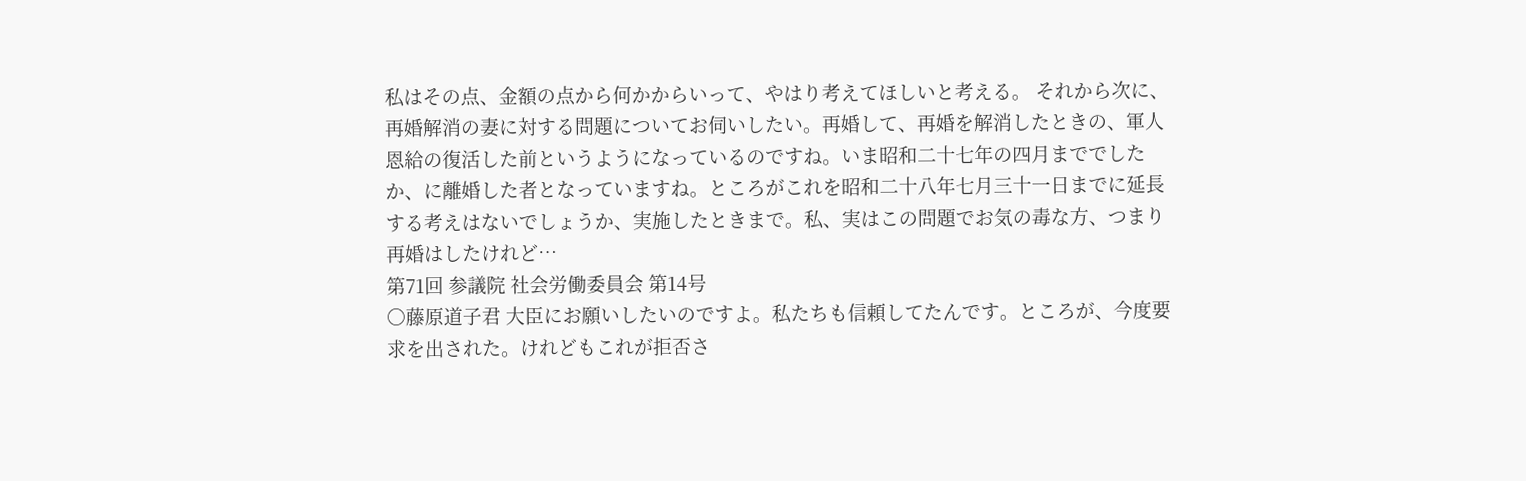私はその点、金額の点から何かからいって、やはり考えてほしいと考える。 それから次に、再婚解消の妻に対する問題についてお伺いしたい。再婚して、再婚を解消したときの、軍人恩給の復活した前というようになっているのですね。いま昭和二十七年の四月まででしたか、に離婚した者となっていますね。ところがこれを昭和二十八年七月三十一日までに延長する考えはないでしょうか、実施したときまで。私、実はこの問題でお気の毒な方、つまり再婚はしたけれど…
第71回 参議院 社会労働委員会 第14号
○藤原道子君 大臣にお願いしたいのですよ。私たちも信頼してたんです。ところが、今度要求を出された。けれどもこれが拒否さ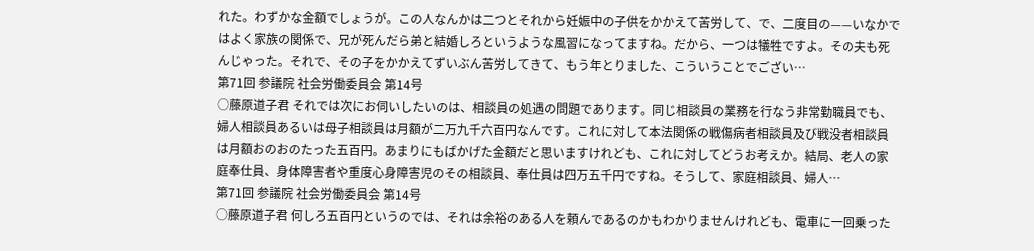れた。わずかな金額でしょうが。この人なんかは二つとそれから妊娠中の子供をかかえて苦労して、で、二度目の——いなかではよく家族の関係で、兄が死んだら弟と結婚しろというような風習になってますね。だから、一つは犠牲ですよ。その夫も死んじゃった。それで、その子をかかえてずいぶん苦労してきて、もう年とりました、こういうことでござい…
第71回 参議院 社会労働委員会 第14号
○藤原道子君 それでは次にお伺いしたいのは、相談員の処遇の問題であります。同じ相談員の業務を行なう非常勤職員でも、婦人相談員あるいは母子相談員は月額が二万九千六百円なんです。これに対して本法関係の戦傷病者相談員及び戦没者相談員は月額おのおのたった五百円。あまりにもばかげた金額だと思いますけれども、これに対してどうお考えか。結局、老人の家庭奉仕員、身体障害者や重度心身障害児のその相談員、奉仕員は四万五千円ですね。そうして、家庭相談員、婦人…
第71回 参議院 社会労働委員会 第14号
○藤原道子君 何しろ五百円というのでは、それは余裕のある人を頼んであるのかもわかりませんけれども、電車に一回乗った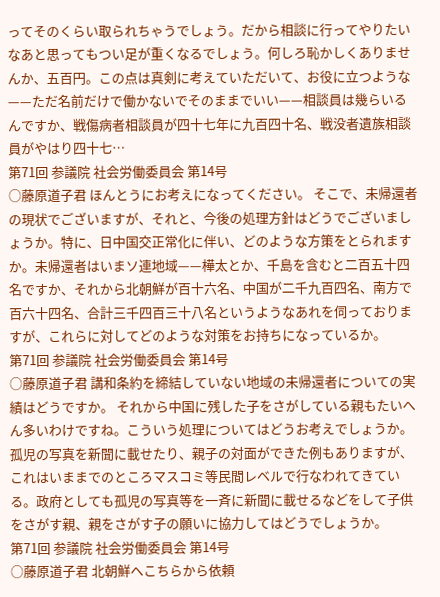ってそのくらい取られちゃうでしょう。だから相談に行ってやりたいなあと思ってもつい足が重くなるでしょう。何しろ恥かしくありませんか、五百円。この点は真剣に考えていただいて、お役に立つような——ただ名前だけで働かないでそのままでいい——相談員は幾らいるんですか、戦傷病者相談員が四十七年に九百四十名、戦没者遺族相談員がやはり四十七…
第71回 参議院 社会労働委員会 第14号
○藤原道子君 ほんとうにお考えになってください。 そこで、未帰還者の現状でございますが、それと、今後の処理方針はどうでございましょうか。特に、日中国交正常化に伴い、どのような方策をとられますか。未帰還者はいまソ連地域——樺太とか、千島を含むと二百五十四名ですか、それから北朝鮮が百十六名、中国が二千九百四名、南方で百六十四名、合計三千四百三十八名というようなあれを伺っておりますが、これらに対してどのような対策をお持ちになっているか。
第71回 参議院 社会労働委員会 第14号
○藤原道子君 講和条約を締結していない地域の未帰還者についての実績はどうですか。 それから中国に残した子をさがしている親もたいへん多いわけですね。こういう処理についてはどうお考えでしょうか。孤児の写真を新聞に載せたり、親子の対面ができた例もありますが、これはいままでのところマスコミ等民間レベルで行なわれてきている。政府としても孤児の写真等を一斉に新聞に載せるなどをして子供をさがす親、親をさがす子の願いに協力してはどうでしょうか。
第71回 参議院 社会労働委員会 第14号
○藤原道子君 北朝鮮へこちらから依頼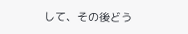して、その後どう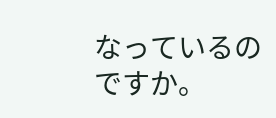なっているのですか。